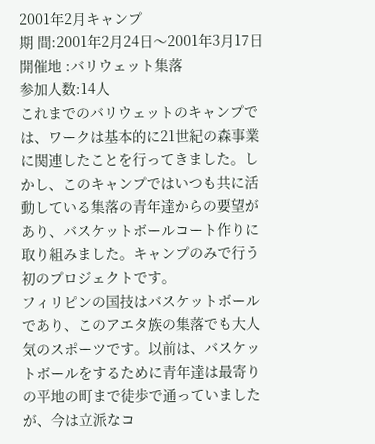2001年2月キャンプ
期 間:2001年2月24日〜2001年3月17日
開催地 :バリウェット集落
参加人数:14人
これまでのバリウェットのキャンプでは、ワークは基本的に21世紀の森事業に関連したことを行ってきました。しかし、このキャンプではいつも共に活動している集落の青年達からの要望があり、バスケットボールコート作りに取り組みました。キャンプのみで行う初のプロジェクトです。
フィリピンの国技はバスケットボールであり、このアエタ族の集落でも大人気のスポーツです。以前は、バスケットボールをするために青年達は最寄りの平地の町まで徒歩で通っていましたが、今は立派なコ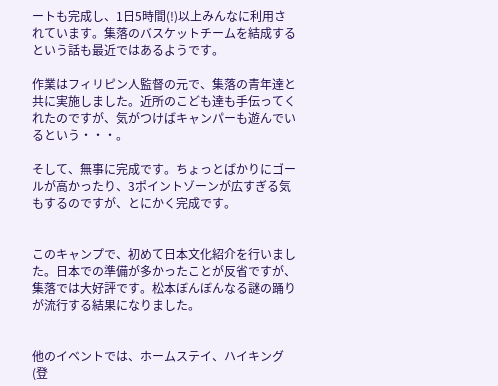ートも完成し、1日5時間(!)以上みんなに利用されています。集落のバスケットチームを結成するという話も最近ではあるようです。

作業はフィリピン人監督の元で、集落の青年達と共に実施しました。近所のこども達も手伝ってくれたのですが、気がつけばキャンパーも遊んでいるという・・・。

そして、無事に完成です。ちょっとばかりにゴールが高かったり、3ポイントゾーンが広すぎる気もするのですが、とにかく完成です。


このキャンプで、初めて日本文化紹介を行いました。日本での準備が多かったことが反省ですが、集落では大好評です。松本ぼんぼんなる謎の踊りが流行する結果になりました。


他のイベントでは、ホームステイ、ハイキング(登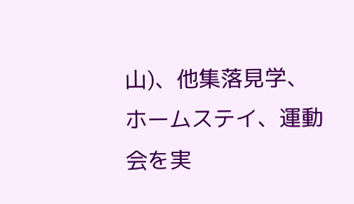山)、他集落見学、ホームステイ、運動会を実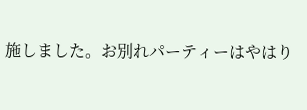施しました。お別れパーティーはやはり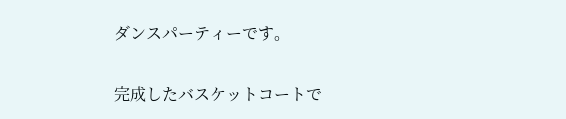ダンスパーティーです。

完成したバスケットコートで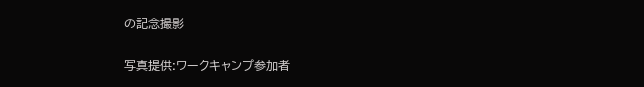の記念撮影

写真提供:ワークキャンプ参加者